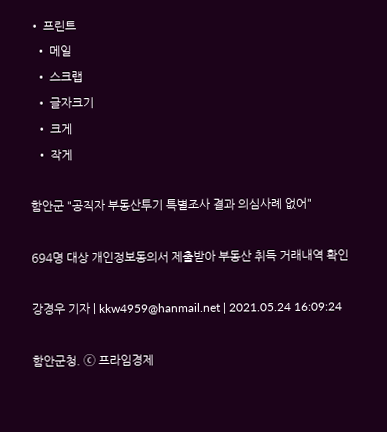• 프린트
  • 메일
  • 스크랩
  • 글자크기
  • 크게
  • 작게

함안군 "공직자 부동산투기 특별조사 결과 의심사례 없어"

694명 대상 개인정보동의서 제출받아 부동산 취득 거래내역 확인

강경우 기자 | kkw4959@hanmail.net | 2021.05.24 16:09:24

함안군청. ⓒ 프라임경제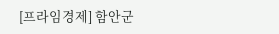[프라임경제] 함안군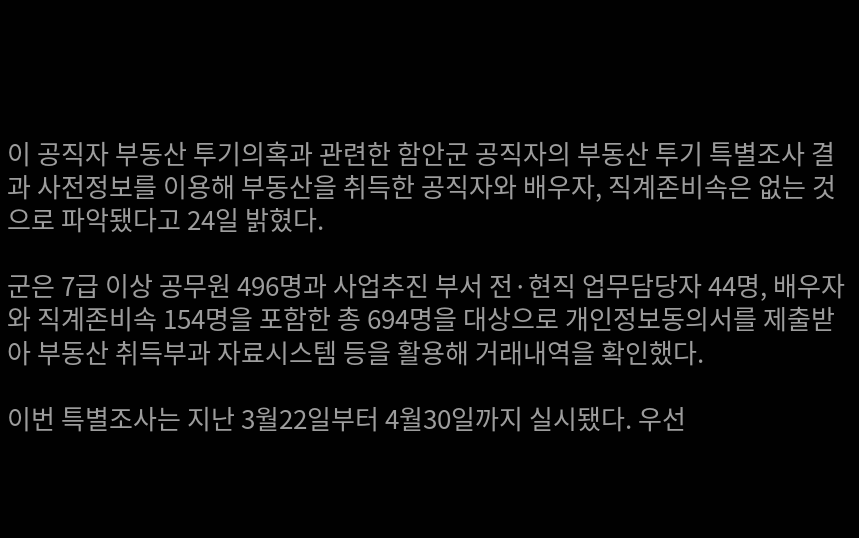이 공직자 부동산 투기의혹과 관련한 함안군 공직자의 부동산 투기 특별조사 결과 사전정보를 이용해 부동산을 취득한 공직자와 배우자, 직계존비속은 없는 것으로 파악됐다고 24일 밝혔다.

군은 7급 이상 공무원 496명과 사업추진 부서 전·현직 업무담당자 44명, 배우자와 직계존비속 154명을 포함한 총 694명을 대상으로 개인정보동의서를 제출받아 부동산 취득부과 자료시스템 등을 활용해 거래내역을 확인했다.

이번 특별조사는 지난 3월22일부터 4월30일까지 실시됐다. 우선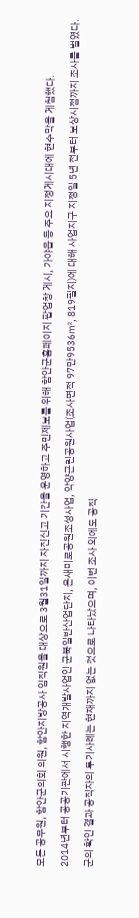모든 공무원, 함안군의회 의원, 함안지방공사 임직원을 대상으로 3월31일까지 자진신고 기간을 운영하고 주민제보를 위해 함안군홈페이지 팝업창 게시, 가야읍 등 주요 지정게시대에 현수막을 게첨했다.

2014년부터 공공기관에서 시행한 지역개발사업인 군북일반산업단지, 온새미로공원조성사업, 악양근린공원사업(조사면적 97만9536㎡, 819필지)에 대해 사업지구 지정일 5년 전부터 보상시점까지 조사를 벌였다.

군의 확인 결과 공직자의 투기사례는 현재까지 없는 것으로 나타났으며, 이번 조사 외에도 공직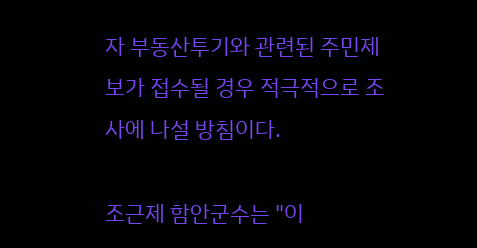자 부동산투기와 관련된 주민제보가 접수될 경우 적극적으로 조사에 나설 방침이다.

조근제 함안군수는 "이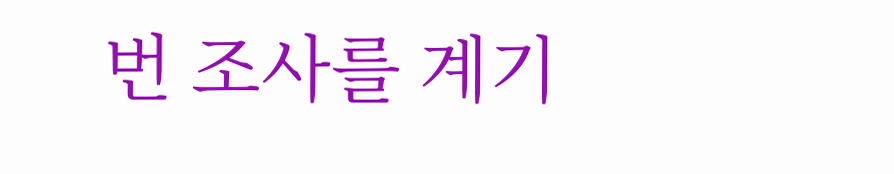번 조사를 계기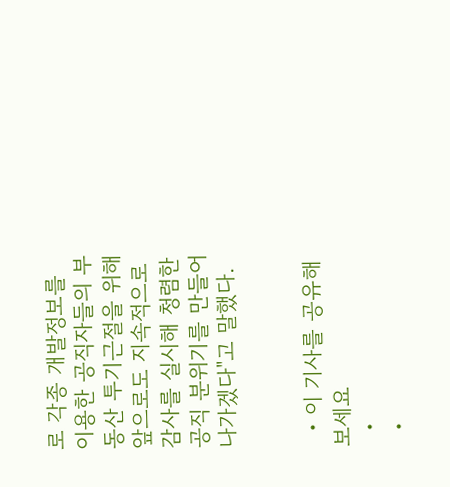로 각종 개발정보를 이용한 공직자들의 부동산 투기근절을 위해 앞으로도 지속적으로 감사를 실시해 청렴한 공직 분위기를 만들어 나가겠다"고 말했다.


  • 이 기사를 공유해보세요
  •
  •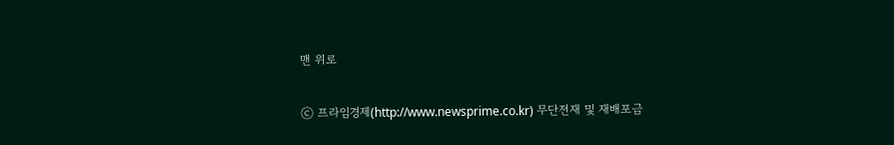맨 위로

ⓒ 프라임경제(http://www.newsprime.co.kr) 무단전재 및 재배포금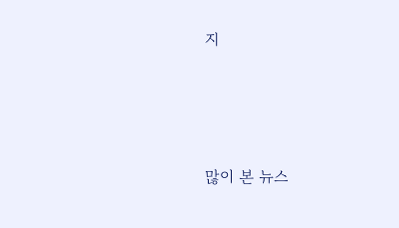지






많이 본 뉴스